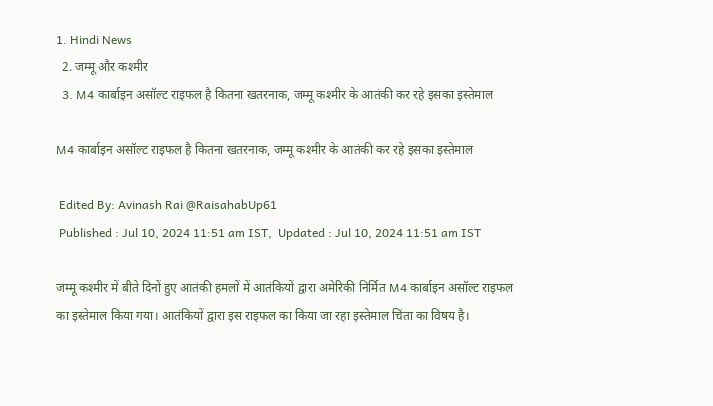1. Hindi News
  2. जम्मू और कश्मीर
  3. M4 कार्बाइन असॉल्ट राइफल है कितना खतरनाक, जम्मू कश्मीर के आतंकी कर रहे इसका इस्तेमाल

M4 कार्बाइन असॉल्ट राइफल है कितना खतरनाक, जम्मू कश्मीर के आतंकी कर रहे इसका इस्तेमाल

 Edited By: Avinash Rai @RaisahabUp61
 Published : Jul 10, 2024 11:51 am IST,  Updated : Jul 10, 2024 11:51 am IST

जम्मू कश्मीर में बीते दिनों हुए आतंकी हमलों में आतंकियों द्वारा अमेरिकी निर्मित M4 कार्बाइन असॉल्ट राइफल का इस्तेमाल किया गया। आतंकियों द्वारा इस राइफल का किया जा रहा इस्तेमाल चिंता का विषय है।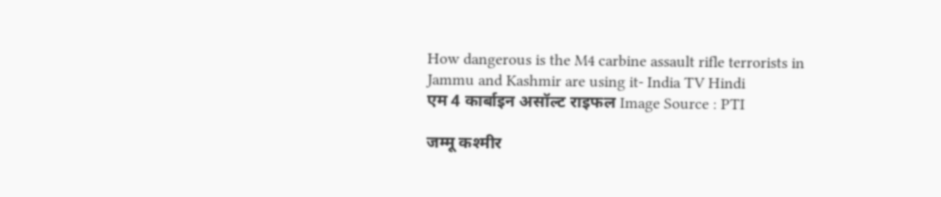How dangerous is the M4 carbine assault rifle terrorists in Jammu and Kashmir are using it- India TV Hindi
एम 4 कार्बाइन असॉल्ट राइफल Image Source : PTI

जम्मू कश्मीर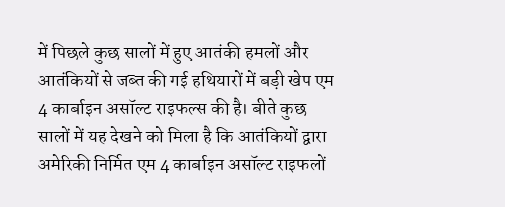में पिछले कुछ सालों में हुए आतंकी हमलों और आतंकियों से जब्त की गई हथियारों में बड़ी खेप एम 4 कार्बाइन असॉल्ट राइफल्स की है। बीते कुछ सालों में यह देखने को मिला है कि आतंकियों द्वारा अमेरिकी निर्मित एम 4 कार्बाइन असॉल्ट राइफलों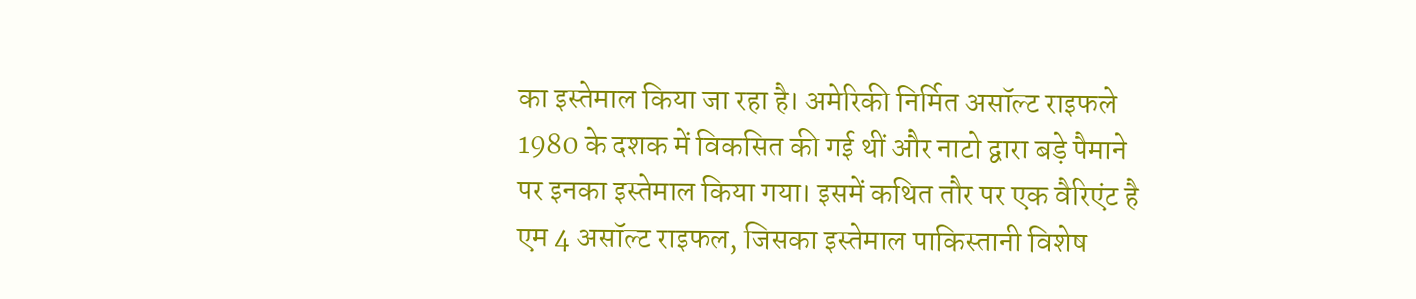का इस्तेमाल किया जा रहा है। अमेरिकी निर्मित असॉल्ट राइफले 1980 के दशक में विकसित की गई थीं और नाटो द्वारा बड़े पैमाने पर इनका इस्तेमाल किया गया। इसमें कथित तौर पर एक वैरिएंट है एम 4 असॉल्ट राइफल, जिसका इस्तेमाल पाकिस्तानी विशेष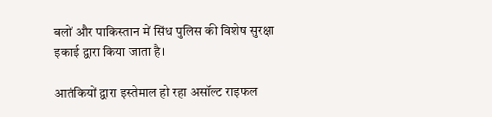बलों और पाकिस्तान में सिंध पुलिस की विशेष सुरक्षा इकाई द्वारा किया जाता है।

आतंकियों द्वारा इस्तेमाल हो रहा असॉल्ट राइफल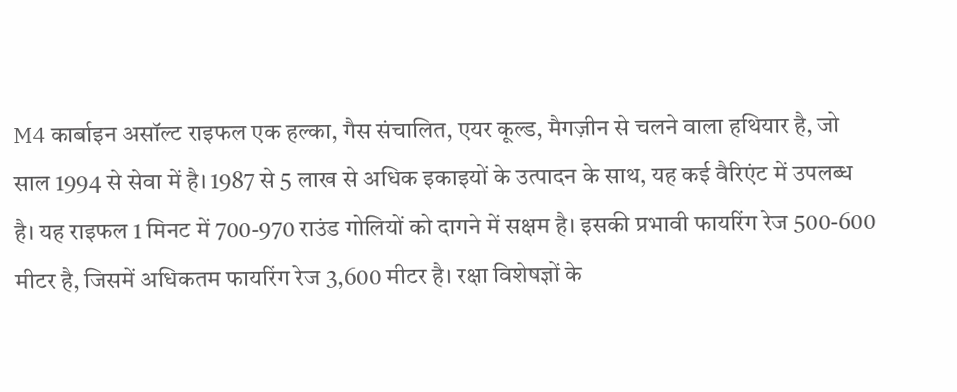M4 कार्बाइन असॉल्ट राइफल एक हल्का, गैस संचालित, एयर कूल्ड, मैगज़ीन से चलने वाला हथियार है, जो साल 1994 से सेवा में है। 1987 से 5 लाख से अधिक इकाइयों के उत्पादन के साथ, यह कई वैरिएंट में उपलब्ध है। यह राइफल 1 मिनट में 700-970 राउंड गोलियों को दागने में सक्षम है। इसकी प्रभावी फायरिंग रेज 500-600 मीटर है, जिसमें अधिकतम फायरिंग रेज 3,600 मीटर है। रक्षा विशेषज्ञों के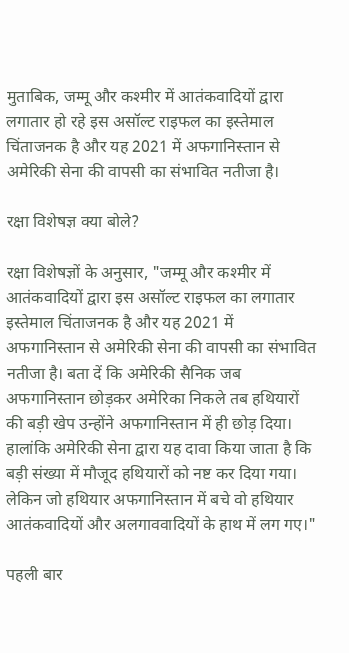मुताबिक, जम्मू और कश्मीर में आतंकवादियों द्वारा लगातार हो रहे इस असॉल्ट राइफल का इस्तेमाल चिंताजनक है और यह 2021 में अफगानिस्तान से अमेरिकी सेना की वापसी का संभावित नतीजा है।

रक्षा विशेषज्ञ क्या बोले?

रक्षा विशेषज्ञों के अनुसार, "जम्मू और कश्मीर में आतंकवादियों द्वारा इस असॉल्ट राइफल का लगातार इस्तेमाल चिंताजनक है और यह 2021 में अफगानिस्तान से अमेरिकी सेना की वापसी का संभावित नतीजा है। बता दें कि अमेरिकी सैनिक जब अफगानिस्तान छोड़कर अमेरिका निकले तब हथियारों की बड़ी खेप उन्होंने अफगानिस्तान में ही छोड़ दिया। हालांकि अमेरिकी सेना द्वारा यह दावा किया जाता है कि बड़ी संख्या में मौजूद हथियारों को नष्ट कर दिया गया। लेकिन जो हथियार अफगानिस्तान में बचे वो हथियार आतंकवादियों और अलगाववादियों के हाथ में लग गए।"

पहली बार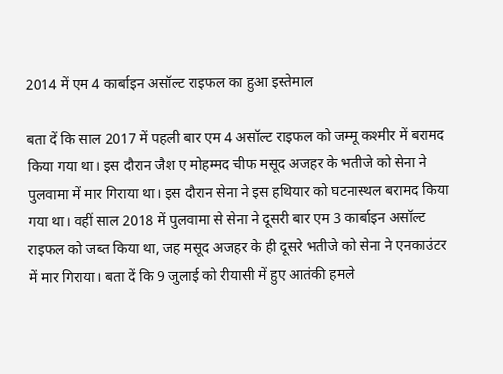2014 में एम 4 कार्बाइन असॉल्ट राइफल का हुआ इस्तेमाल

बता दें कि साल 2017 में पहली बार एम 4 असॉल्ट राइफल को जम्मू कश्मीर में बरामद किया गया था। इस दौरान जैश ए मोहम्मद चीफ मसूद अजहर के भतीजे को सेना ने पुलवामा में मार गिराया था। इस दौरान सेना ने इस हथियार को घटनास्थल बरामद किया गया था। वहीं साल 2018 में पुलवामा से सेना ने दूसरी बार एम 3 कार्बाइन असॉल्ट राइफल को जब्त किया था, जह मसूद अजहर के ही दूसरे भतीजे को सेना ने एनकाउंटर में मार गिराया। बता दें कि 9 जुलाई को रीयासी में हुए आतंकी हमले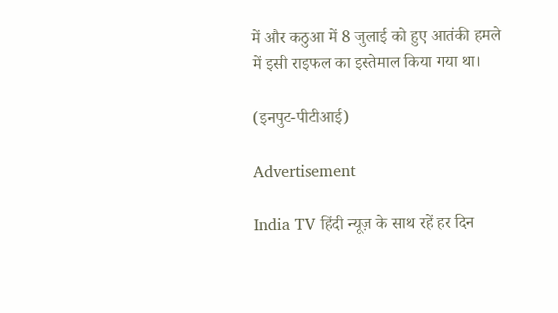में और कठुआ में 8 जुलाई को हुए आतंकी हमले में इसी राइफल का इस्तेमाल किया गया था।

(इनपुट-पीटीआई)

Advertisement

India TV हिंदी न्यूज़ के साथ रहें हर दिन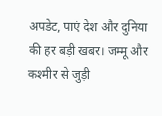अपडेट, पाएं देश और दुनिया की हर बड़ी खबर। जम्मू और कश्मीर से जुड़ी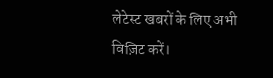लेटेस्ट खबरों के लिए अभी विज़िट करें।